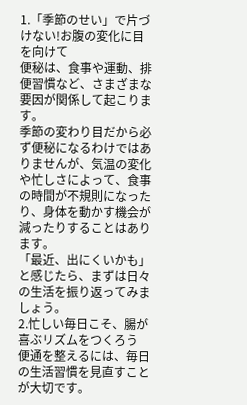1.「季節のせい」で片づけない!お腹の変化に目を向けて
便秘は、食事や運動、排便習慣など、さまざまな要因が関係して起こります。
季節の変わり目だから必ず便秘になるわけではありませんが、気温の変化や忙しさによって、食事の時間が不規則になったり、身体を動かす機会が減ったりすることはあります。
「最近、出にくいかも」と感じたら、まずは日々の生活を振り返ってみましょう。
2.忙しい毎日こそ、腸が喜ぶリズムをつくろう
便通を整えるには、毎日の生活習慣を見直すことが大切です。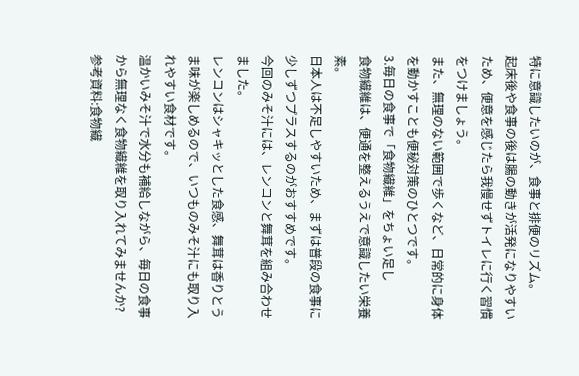特に意識したいのが、食事と排便のリズム。
起床後や食事の後は腸の動きが活発になりやすいため、便意を感じたら我慢せずトイレに行く習慣をつけましょう。
また、無理のない範囲で歩くなど、日常的に身体を動かすことも便秘対策のひとつです。
3.毎日の食事で「食物繊維」をちょい足し
食物繊維は、便通を整えるうえで意識したい栄養素。
日本人は不足しやすいため、まずは普段の食事に少しずつプラスするのがおすすめです。
今回のみそ汁には、レンコンと舞茸を組み合わせました。
レンコンはシャキッとした食感、舞茸は香りとうま味が楽しめるので、いつものみそ汁にも取り入れやすい食材です。
温かいみそ汁で水分も補給しながら、毎日の食事から無理なく食物繊維を取り入れてみませんか?
参考資料:食物繊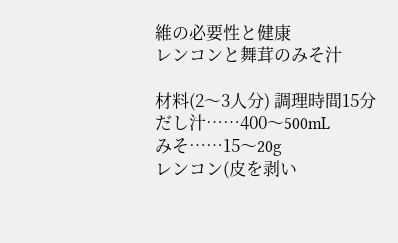維の必要性と健康
レンコンと舞茸のみそ汁

材料(2〜3人分) 調理時間15分
だし汁⋯⋯400〜500mL
みそ……15〜20g
レンコン(皮を剥い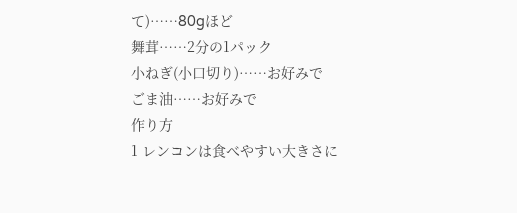て)⋯⋯80gほど
舞茸……2分の1パック
小ねぎ(小口切り)⋯⋯お好みで
ごま油⋯⋯お好みで
作り方
1 レンコンは食べやすい大きさに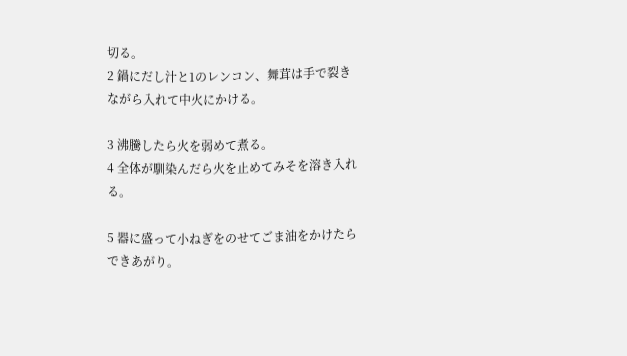切る。
2 鍋にだし汁と1のレンコン、舞茸は手で裂きながら入れて中火にかける。

3 沸騰したら火を弱めて煮る。
4 全体が馴染んだら火を止めてみそを溶き入れる。

5 器に盛って小ねぎをのせてごま油をかけたらできあがり。